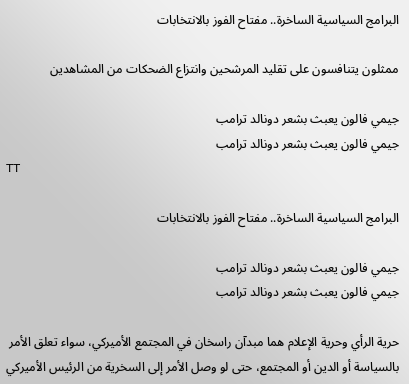البرامج السياسية الساخرة.. مفتاح الفوز بالانتخابات

ممثلون يتنافسون على تقليد المرشحين وانتزاع الضحكات من المشاهدين

جيمي فالون يعبث بشعر دونالد ترامب
جيمي فالون يعبث بشعر دونالد ترامب
TT

البرامج السياسية الساخرة.. مفتاح الفوز بالانتخابات

جيمي فالون يعبث بشعر دونالد ترامب
جيمي فالون يعبث بشعر دونالد ترامب

حرية الرأي وحرية الإعلام هما مبدآن راسخان في المجتمع الأميركي، سواء تعلق الأمر بالسياسة أو الدين أو المجتمع، حتى لو وصل الأمر إلى السخرية من الرئيس الأميركي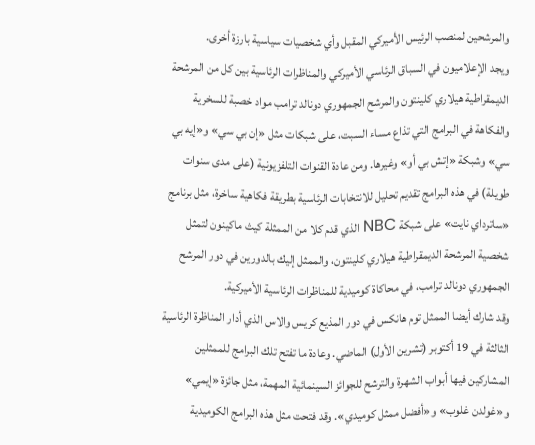والمرشحين لمنصب الرئيس الأميركي المقبل وأي شخصيات سياسية بارزة أخرى.
ويجد الإعلاميون في السباق الرئاسي الأميركي والمناظرات الرئاسية بين كل من المرشحة الديمقراطية هيلاري كلينتون والمرشح الجمهوري دونالد ترامب مواد خصبة للسخرية والفكاهة في البرامج التي تذاع مساء السبت، على شبكات مثل «إن بي سي» و«إيه بي سي» وشبكة «إتش بي أو» وغيرها. ومن عادة القنوات التلفزيونية (على مدى سنوات طويلة) في هذه البرامج تقديم تحليل للانتخابات الرئاسية بطريقة فكاهية ساخرة، مثل برنامج «ساترداي نايت» على شبكة NBC الذي قدم كلا من الممثلة كيث ماكينون لتمثل شخصية المرشحة الديمقراطية هيلاري كلينتون، والممثل إليك بالدورين في دور المرشح الجمهوري دونالد ترامب، في محاكاة كوميدية للمناظرات الرئاسية الأميركية.
وقد شارك أيضا الممثل توم هانكس في دور المذيع كريس والاس الذي أدار المناظرة الرئاسية الثالثة في 19 أكتوبر (تشرين الأول) الماضي. وعادة ما تفتح تلك البرامج للممثلين المشاركين فيها أبواب الشهرة والترشح للجوائز السينمائية المهمة، مثل جائزة «إيمي» و«غولدن غلوب» و«أفضل ممثل كوميدي». وقد فتحت مثل هذه البرامج الكوميدية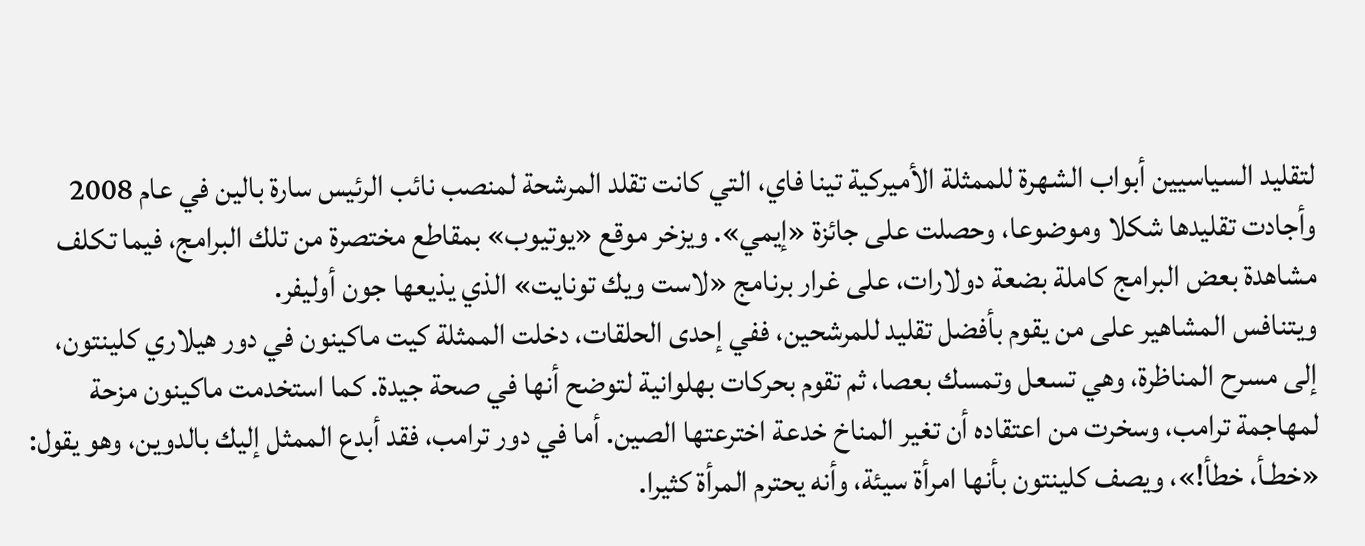لتقليد السياسيين أبواب الشهرة للممثلة الأميركية تينا فاي، التي كانت تقلد المرشحة لمنصب نائب الرئيس سارة بالين في عام 2008 وأجادت تقليدها شكلا وموضوعا، وحصلت على جائزة «إيمي». ويزخر موقع «يوتيوب» بمقاطع مختصرة من تلك البرامج، فيما تكلف مشاهدة بعض البرامج كاملة بضعة دولارات، على غرار برنامج «لاست ويك تونايت» الذي يذيعها جون أوليفر.
ويتنافس المشاهير على من يقوم بأفضل تقليد للمرشحين، ففي إحدى الحلقات، دخلت الممثلة كيت ماكينون في دور هيلاري كلينتون، إلى مسرح المناظرة، وهي تسعل وتمسك بعصا، ثم تقوم بحركات بهلوانية لتوضح أنها في صحة جيدة. كما استخدمت ماكينون مزحة لمهاجمة ترامب، وسخرت من اعتقاده أن تغير المناخ خدعة اخترعتها الصين. أما في دور ترامب، فقد أبدع الممثل إليك بالدوين، وهو يقول: «خطـأ، خطأ!»، ويصف كلينتون بأنها امرأة سيئة، وأنه يحترم المرأة كثيرا.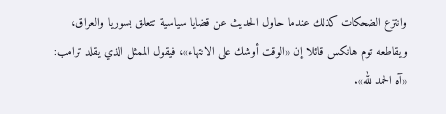وانتزع الضحكات كذلك عندما حاول الحديث عن قضايا سياسية تتعلق بسوريا والعراق، ويقاطعه توم هانكس قائلا إن «الوقت أوشك على الانتهاء»، فيقول الممثل الذي يقلد ترامب: «آه الحمد لله».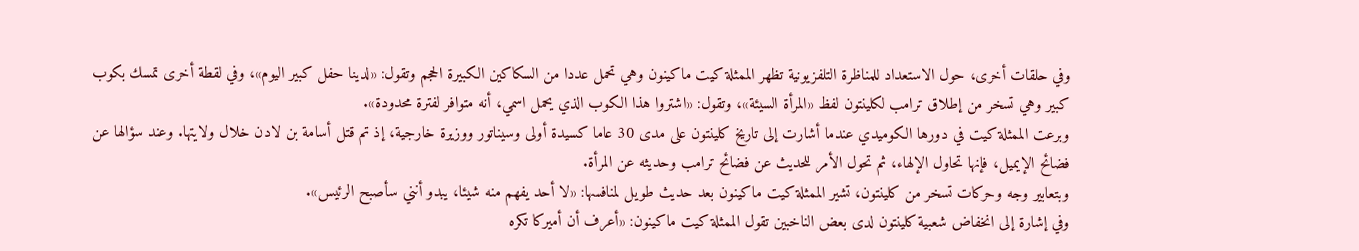وفي حلقات أخرى، حول الاستعداد للمناظرة التلفزيونية تظهر الممثلة كيت ماكينون وهي تحمل عددا من السكاكين الكبيرة الحجم وتقول: «لدينا حفل كبير اليوم»، وفي لقطة أخرى تمسك بكوب كبير وهي تسخر من إطلاق ترامب لكلينتون لفظ «المرأة السيئة»، وتقول: «اشتروا هذا الكوب الذي يحمل اسمي، أنه متوافر لفترة محدودة».
وبرعت الممثلة كيت في دورها الكوميدي عندما أشارت إلى تاريخ كلينتون على مدى 30 عاما كسيدة أولى وسيناتور ووزيرة خارجية، إذ تم قتل أسامة بن لادن خلال ولايتها. وعند سؤالها عن فضائح الإيميل، فإنها تحاول الإلهاء، ثم تحول الأمر للحديث عن فضائح ترامب وحديثه عن المرأة.
وبتعابير وجه وحركات تسخر من كلينتون، تشير الممثلة كيت ماكينون بعد حديث طويل لمنافسها: «لا أحد يفهم منه شيئا، يبدو أنني سأصبح الرئيس».
وفي إشارة إلى انخفاض شعبية كلينتون لدى بعض الناخبين تقول الممثلة كيت ماكينون: «أعرف أن أميركا تكره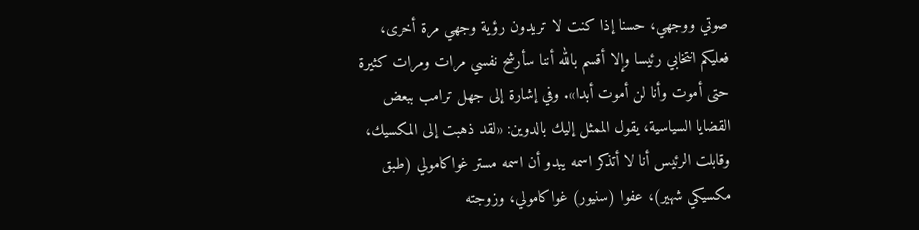صوتي ووجهي، حسنا إذا كنت لا تريدون رؤية وجهي مرة أخرى، فعليكم انتخابي رئيسا وإلا أقسم بالله أننا سأرشح نفسي مرات ومرات كثيرة حتى أموت وأنا لن أموت أبدا». وفي إشارة إلى جهل ترامب ببعض القضايا السياسية، يقول الممثل إليك بالدوين: «لقد ذهبت إلى المكسيك، وقابلت الرئيس أنا لا أتذكر اسمه يبدو أن اسمه مستر غواكامولي (طبق مكسيكي شهير)، عفوا (سنيور) غواكامولي، وزوجته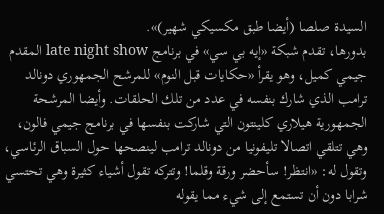السيدة صلصا (أيضا طبق مكسيكي شهير)».
بدورها، تقدم شبكة «إيه بي سي» في برنامج late night show المقدم جيمي كميل، وهو يقرأ «حكايات قبل النوم» للمرشح الجمهوري دونالد ترامب الذي شارك بنفسه في عدد من تلك الحلقات. وأيضا المرشحة الجمهورية هيلاري كلينتون التي شاركت بنفسها في برنامج جيمي فالون، وهي تتلقي اتصالا تليفونيا من دونالد ترامب لينصحها حول السباق الرئاسي، وتقول له: «انتظر! سأحضر ورقة وقلما! وتتركه تقول أشياء كثيرة وهي تحتسي شرابا دون أن تستمع إلى شيء مما يقوله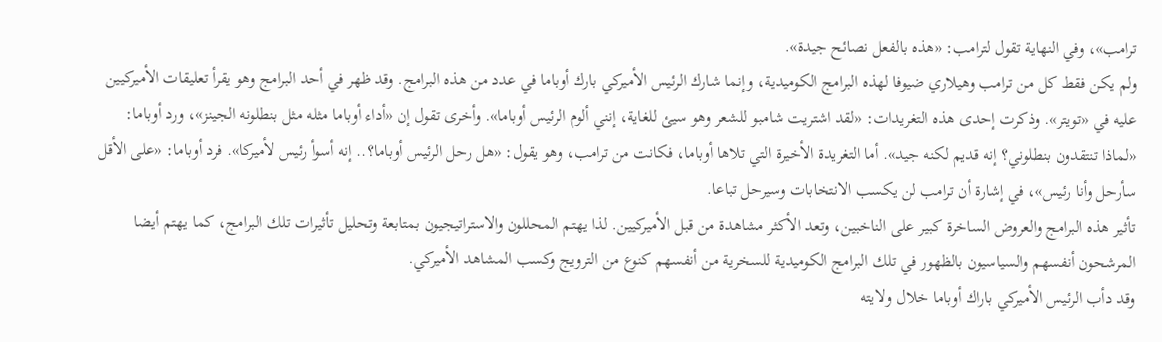ترامب»، وفي النهاية تقول لترامب: «هذه بالفعل نصائح جيدة».
ولم يكن فقط كل من ترامب وهيلاري ضيوفا لهذه البرامج الكوميدية، وإنما شارك الرئيس الأميركي بارك أوباما في عدد من هذه البرامج. وقد ظهر في أحد البرامج وهو يقرأ تعليقات الأميركيين عليه في «تويتر». وذكرت إحدى هذه التغريدات: «لقد اشتريت شامبو للشعر وهو سيئ للغاية، إنني ألوم الرئيس أوباما». وأخرى تقول إن «أداء أوباما مثله مثل بنطلونه الجينز»، ورد أوباما: «لماذا تنتقدون بنطلوني؟ إنه قديم لكنه جيد». أما التغريدة الأخيرة التي تلاها أوباما، فكانت من ترامب، وهو يقول: «هل رحل الرئيس أوباما؟.. إنه أسوأ رئيس لأميركا». فرد أوباما: «على الأقل سأرحل وأنا رئيس»، في إشارة أن ترامب لن يكسب الانتخابات وسيرحل تباعا.
تأثير هذه البرامج والعروض الساخرة كبير على الناخبين، وتعد الأكثر مشاهدة من قبل الأميركيين. لذا يهتم المحللون والاستراتيجيون بمتابعة وتحليل تأثيرات تلك البرامج، كما يهتم أيضا المرشحون أنفسهم والسياسيون بالظهور في تلك البرامج الكوميدية للسخرية من أنفسهم كنوع من الترويج وكسب المشاهد الأميركي.
وقد دأب الرئيس الأميركي باراك أوباما خلال ولايته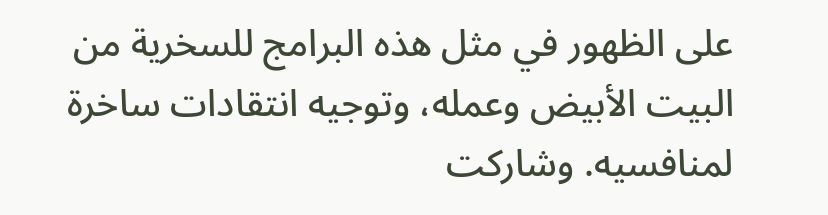على الظهور في مثل هذه البرامج للسخرية من البيت الأبيض وعمله، وتوجيه انتقادات ساخرة لمنافسيه. وشاركت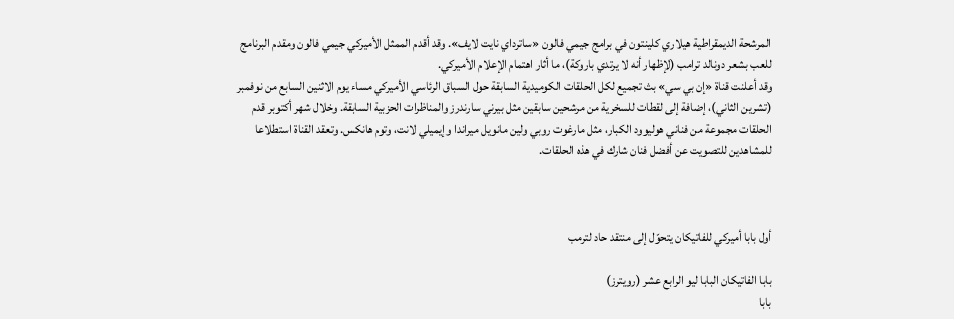المرشحة الديمقراطية هيلاري كلينتون في برامج جيمي فالون «ساترداي نايت لايف». وقد أقدم الممثل الأميركي جيمي فالون ومقدم البرنامج للعب بشعر دونالد ترامب (لإظهار أنه لا يرتدي باروكة)، ما أثار اهتمام الإعلام الأميركي.
وقد أعلنت قناة «إن بي سي» بث تجميع لكل الحلقات الكوميدية السابقة حول السباق الرئاسي الأميركي مساء يوم الاثنين السابع من نوفمبر (تشرين الثاني)، إضافة إلى لقطات للسخرية من مرشحين سابقين مثل بيرني سارندرز والمناظرات الحزبية السابقة. وخلال شهر أكتوبر قدم الحلقات مجموعة من فناني هوليوود الكبار، مثل مارغوت روبي ولين مانويل ميراندا وإيميلي لانت، وتوم هانكس. وتعقد القناة استطلاعا للمشاهدين للتصويت عن أفضل فنان شارك في هذه الحلقات.



أول بابا أميركي للفاتيكان يتحوّل إلى منتقد حاد لترمب

بابا الفاتيكان البابا ليو الرابع عشر (رويترز)
بابا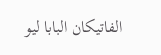الفاتيكان البابا ليو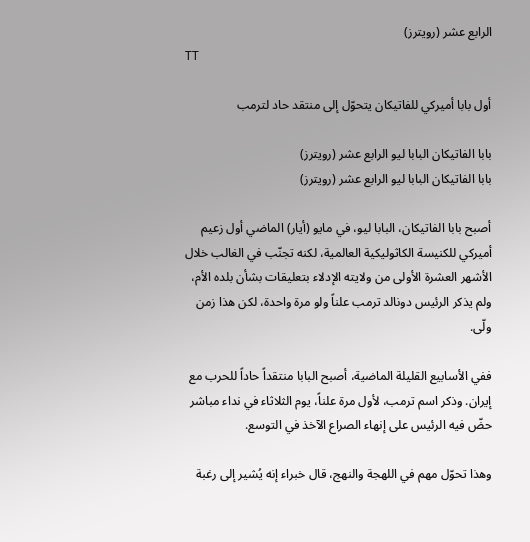الرابع عشر (رويترز)
TT

أول بابا أميركي للفاتيكان يتحوّل إلى منتقد حاد لترمب

بابا الفاتيكان البابا ليو الرابع عشر (رويترز)
بابا الفاتيكان البابا ليو الرابع عشر (رويترز)

أصبح بابا الفاتيكان، البابا ليو، في ‌مايو (أيار) الماضي أول زعيم أميركي للكنيسة الكاثوليكية العالمية، لكنه تجنّب في الغالب خلال الأشهر العشرة الأولى من ولايته الإدلاء بتعليقات بشأن بلده الأم، ولم يذكر الرئيس دونالد ترمب علناً ولو مرة واحدة، لكن هذا زمن ولّى.

ففي الأسابيع القليلة الماضية، أصبح البابا منتقداً حاداً للحرب مع إيران. وذكر اسم ترمب، لأول مرة علناً، يوم الثلاثاء في نداء مباشر حضّ فيه الرئيس على إنهاء الصراع الآخذ في التوسع.

وهذا تحوّل مهم في اللهجة والنهج، قال خبراء إنه يُشير إلى رغبة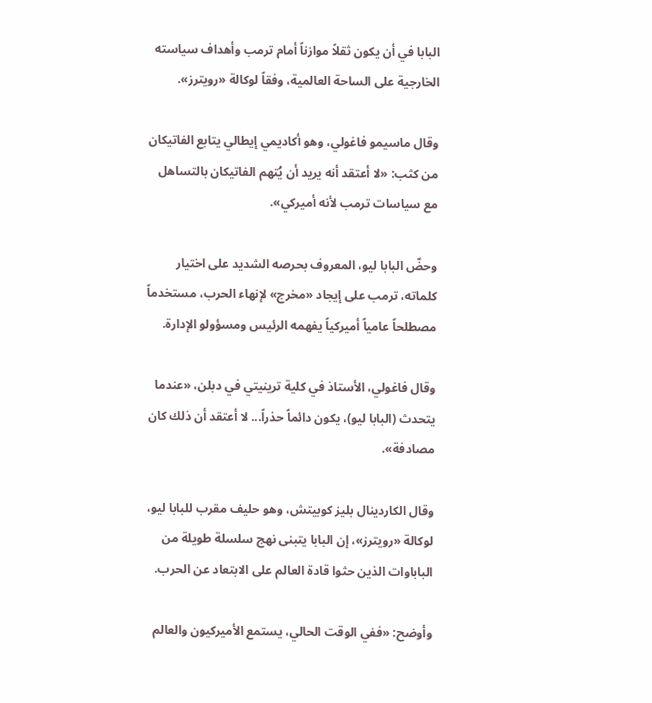البابا في أن يكون ثقلاً موازناً أمام ترمب وأهداف سياسته الخارجية على الساحة العالمية، وفقاً لوكالة «رويترز».

وقال ماسيمو فاغولي، وهو أكاديمي إيطالي يتابع الفاتيكان من كثب: «لا أعتقد أنه يريد أن يُتهم الفاتيكان بالتساهل مع سياسات ترمب لأنه أميركي».

وحضّ البابا ليو، المعروف بحرصه الشديد على اختيار كلماته، ترمب على إيجاد «مخرج» لإنهاء الحرب، مستخدماً مصطلحاً عامياً أميركياً يفهمه الرئيس ومسؤولو الإدارة.

وقال فاغولي، الأستاذ في كلية ترينيتي في دبلن، «عندما يتحدث (البابا ‌ليو)، يكون دائماً ‌حذراً... لا أعتقد أن ذلك كان مصادفة».

وقال الكاردينال بليز كوبيتش، وهو ‌حليف مقرب للبابا ليو، لوكالة «رويترز»، إن البابا يتبنى نهج سلسلة طويلة من الباباوات الذين حثوا قادة العالم على الابتعاد عن الحرب.

وأوضح: «ففي الوقت الحالي، يستمع الأميركيون والعالم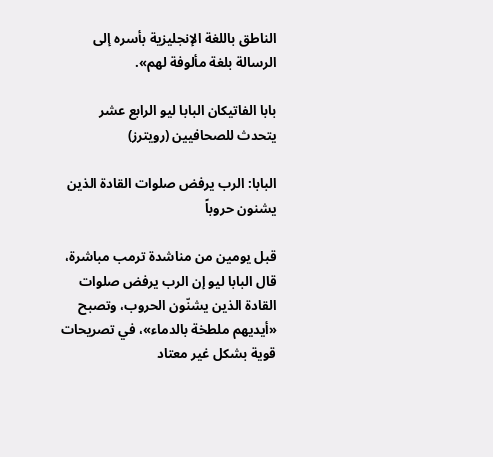الناطق باللغة الإنجليزية بأسره إلى الرسالة بلغة مألوفة لهم».

بابا الفاتيكان البابا ليو الرابع عشر يتحدث للصحافيين (رويترز)

البابا: الرب يرفض صلوات القادة الذين يشنون حروباً

قبل يومين من مناشدة ترمب مباشرة، قال البابا ليو إن الرب يرفض صلوات القادة الذين يشنّون الحروب، وتصبح «أيديهم ملطخة بالدماء»، في تصريحات قوية بشكل غير معتاد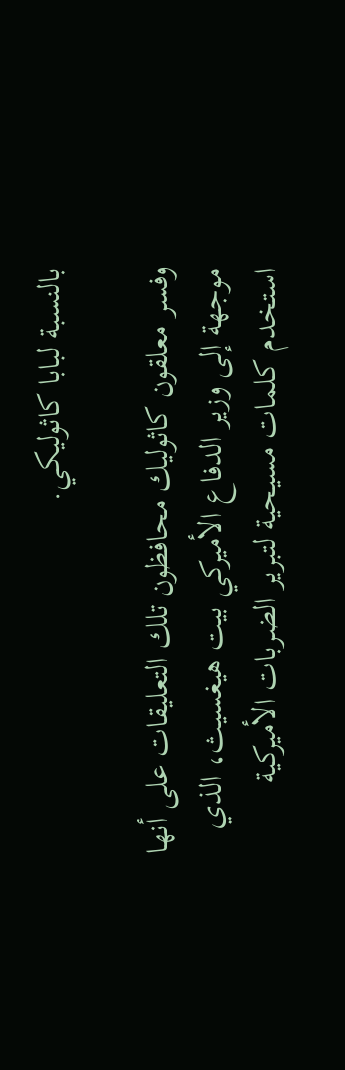بالنسبة لبابا كاثوليكي.

وفسر معلقون كاثوليك محافظون تلك التعليقات على أنها موجهة إلى وزير الدفاع الأميركي بيت هيغسيث، الذي استخدم كلمات مسيحية لتبرير الضربات الأميركية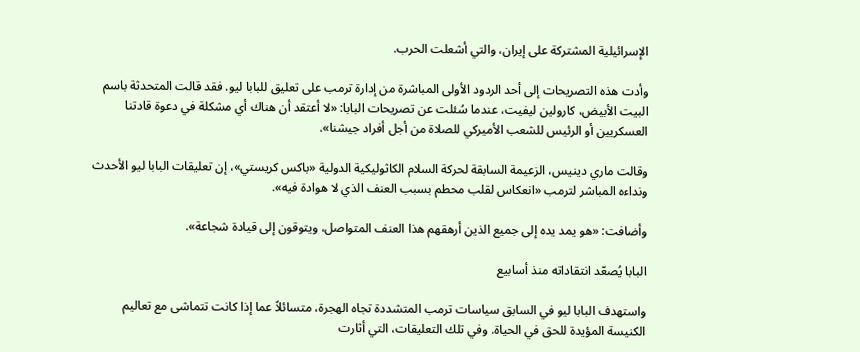الإسرائيلية المشتركة على إيران، والتي أشعلت الحرب.

وأدت هذه التصريحات ‌إلى أحد الردود الأولى المباشرة من إدارة ترمب على تعليق للبابا ‌ليو. فقد قالت المتحدثة باسم البيت الأبيض، كارولين ليفيت، عندما سُئلت عن تصريحات البابا: «لا أعتقد أن هناك أي مشكلة في ‌دعوة قادتنا العسكريين أو الرئيس للشعب الأميركي للصلاة من أجل أفراد جيشنا».

وقالت ماري دينيس، الزعيمة السابقة ‌لحركة السلام الكاثوليكية الدولية «باكس كريستي»، إن تعليقات البابا ليو الأحدث ونداءه المباشر لترمب «انعكاس لقلب محطم بسبب العنف الذي لا هوادة فيه».

وأضافت: «هو يمد يده إلى جميع الذين أرهقهم هذا العنف المتواصل، ويتوقون إلى قيادة شجاعة».

البابا يُصعّد انتقاداته منذ أسابيع

واستهدف البابا ليو في السابق سياسات ترمب المتشددة تجاه الهجرة، متسائلاً عما إذا كانت تتماشى مع تعاليم الكنيسة ‌المؤيدة للحق في الحياة. وفي تلك التعليقات، التي أثارت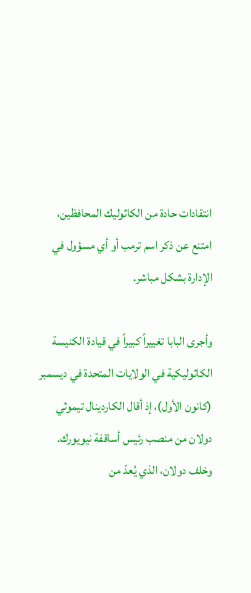انتقادات حادة من الكاثوليك المحافظين، امتنع عن ذكر اسم ترمب أو أي مسؤول في الإدارة بشكل مباشر.

وأجرى البابا تغييراً كبيراً في قيادة الكنيسة الكاثوليكية في الولايات المتحدة في ديسمبر (كانون الأول)، إذ أقال الكاردينال تيموثي دولان من منصب رئيس أساقفة نيويورك. وخلف دولان، الذي يُعدّ من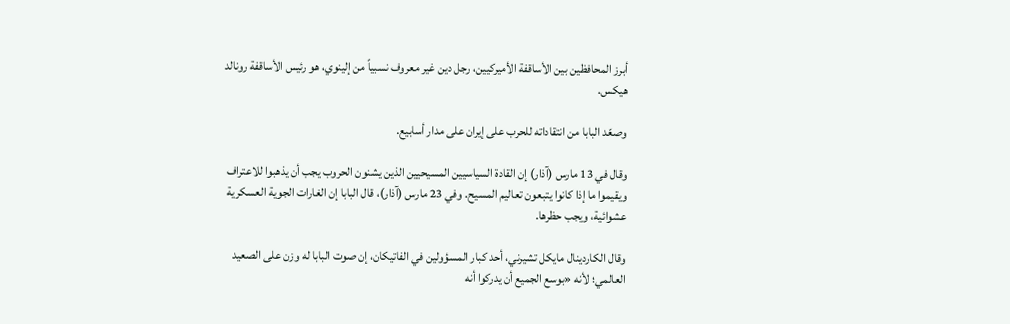أبرز المحافظين بين الأساقفة الأميركيين، رجل دين غير معروف نسبياً من إلينوي، هو رئيس الأساقفة رونالد هيكس.

وصعّد البابا من انتقاداته للحرب على إيران على مدار أسابيع.

وقال في 13 مارس (آذار) إن القادة السياسيين المسيحيين الذين يشنون الحروب يجب أن يذهبوا للاعتراف ويقيموا ما إذا كانوا يتبعون تعاليم المسيح. وفي 23 مارس (آذار)، قال البابا إن الغارات الجوية العسكرية عشوائية، ويجب حظرها.

وقال الكاردينال مايكل تشيرني، أحد كبار المسؤولين في الفاتيكان، إن صوت البابا له وزن على الصعيد العالمي؛ لأنه «بوسع الجميع أن يدركوا أنه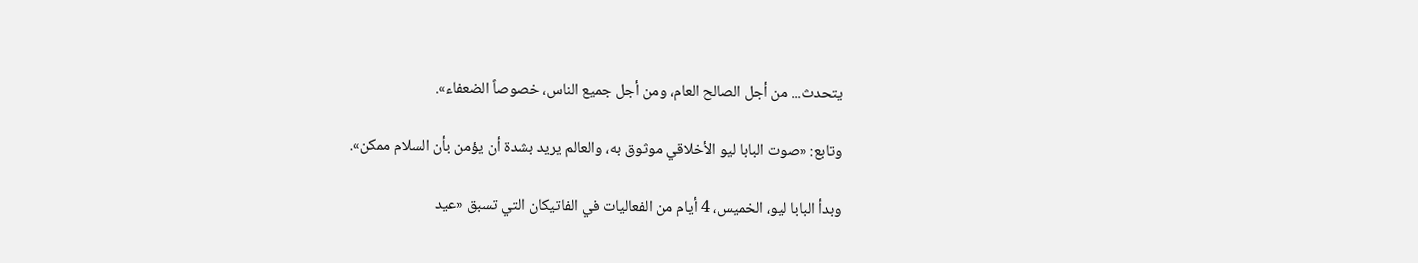يتحدث... من أجل الصالح العام، ومن أجل جميع الناس، خصوصاً الضعفاء».

وتابع: «صوت البابا ليو الأخلاقي موثوق به، والعالم يريد بشدة أن يؤمن بأن السلام ممكن».

وبدأ البابا ليو، الخميس، 4 أيام من الفعاليات في الفاتيكان التي تسبق «عيد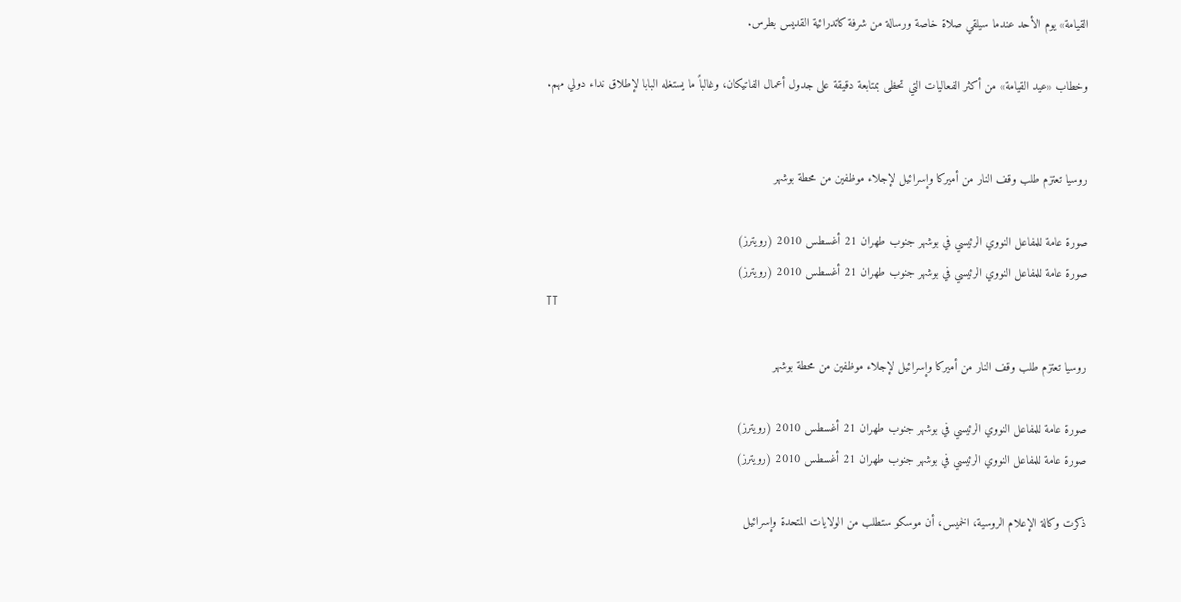القيامة» يوم الأحد عندما سيلقي صلاة خاصة ورسالة من شرفة كاتدرائية القديس بطرس.

وخطاب «عيد القيامة» من أكثر الفعاليات التي تحظى بمتابعة دقيقة على جدول أعمال الفاتيكان، وغالباً ما يستغله البابا لإطلاق نداء دولي مهم.


روسيا تعتزم طلب وقف النار من أميركا وإسرائيل لإجلاء موظفين من محطة بوشهر

صورة عامة للمفاعل النووي الرئيسي في بوشهر جنوب طهران 21 أغسطس 2010 (رويترز)
صورة عامة للمفاعل النووي الرئيسي في بوشهر جنوب طهران 21 أغسطس 2010 (رويترز)
TT

روسيا تعتزم طلب وقف النار من أميركا وإسرائيل لإجلاء موظفين من محطة بوشهر

صورة عامة للمفاعل النووي الرئيسي في بوشهر جنوب طهران 21 أغسطس 2010 (رويترز)
صورة عامة للمفاعل النووي الرئيسي في بوشهر جنوب طهران 21 أغسطس 2010 (رويترز)

ذكرت وكالة الإعلام الروسية، الخميس، أن موسكو ستطلب من الولايات المتحدة وإسرائيل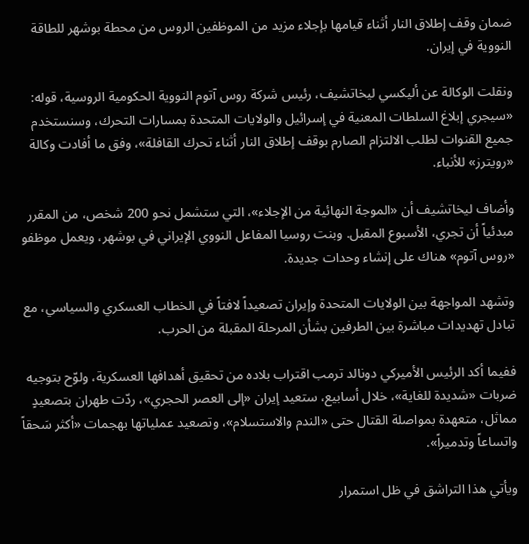ضمان وقف إطلاق النار أثناء قيامها بإجلاء مزيد من الموظفين الروس من محطة بوشهر للطاقة النووية في إيران.

ونقلت الوكالة عن أليكسي ليخاتشيف، رئيس شركة روس آتوم النووية الحكومية الروسية، قوله: «سيجري إبلاغ السلطات المعنية في إسرائيل والولايات المتحدة بمسارات التحرك، وسنستخدم جميع القنوات لطلب الالتزام الصارم بوقف إطلاق النار أثناء تحرك القافلة»، وفق ما أفادت وكالة «رويترز» للأنباء.

وأضاف ليخاتشيف أن «الموجة النهائية من الإجلاء»، التي ستشمل نحو 200 شخص، من المقرر مبدئياً أن تجري، الأسبوع المقبل. وبنت روسيا المفاعل النووي الإيراني في بوشهر، ويعمل موظفو «روس آتوم» هناك على إنشاء وحدات جديدة.

وتشهد المواجهة بين الولايات المتحدة وإيران تصعيداً لافتاً في الخطاب العسكري والسياسي، مع تبادل تهديدات مباشرة بين الطرفين بشأن المرحلة المقبلة من الحرب.

ففيما أكد الرئيس الأميركي دونالد ترمب اقتراب بلاده من تحقيق أهدافها العسكرية، ولوّح بتوجيه ضربات «شديدة للغاية»، خلال أسابيع، ستعيد إيران «إلى العصر الحجري»، ردّت طهران بتصعيدٍ مماثل، متعهدة بمواصلة القتال حتى «الندم والاستسلام»، وتصعيد عملياتها بهجمات «أكثر سَحقاً واتساعاً وتدميراً».

ويأتي هذا التراشق في ظل استمرار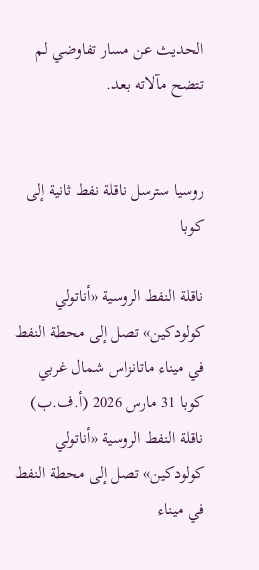الحديث عن مسار تفاوضي لم تتضح مآلاته بعد.


روسيا سترسل ناقلة نفط ثانية إلى كوبا

ناقلة النفط الروسية «أناتولي كولودكين» تصل إلى محطة النفط في ميناء ماتانزاس شمال غربي كوبا 31 مارس 2026 (أ.ف.ب)
ناقلة النفط الروسية «أناتولي كولودكين» تصل إلى محطة النفط في ميناء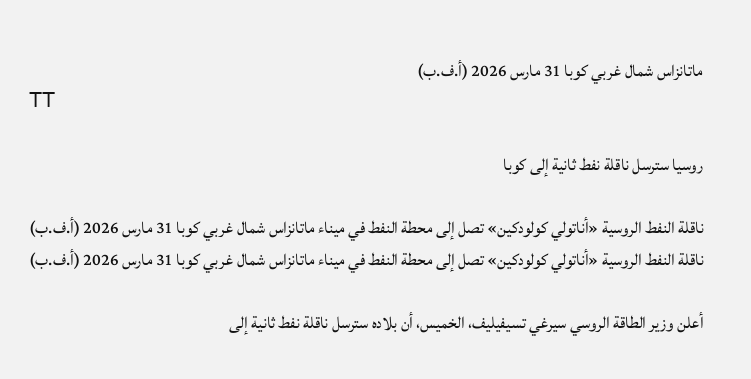ماتانزاس شمال غربي كوبا 31 مارس 2026 (أ.ف.ب)
TT

روسيا سترسل ناقلة نفط ثانية إلى كوبا

ناقلة النفط الروسية «أناتولي كولودكين» تصل إلى محطة النفط في ميناء ماتانزاس شمال غربي كوبا 31 مارس 2026 (أ.ف.ب)
ناقلة النفط الروسية «أناتولي كولودكين» تصل إلى محطة النفط في ميناء ماتانزاس شمال غربي كوبا 31 مارس 2026 (أ.ف.ب)

أعلن وزير الطاقة الروسي سيرغي تسيفيليف، الخميس، أن بلاده سترسل ناقلة نفط ثانية إلى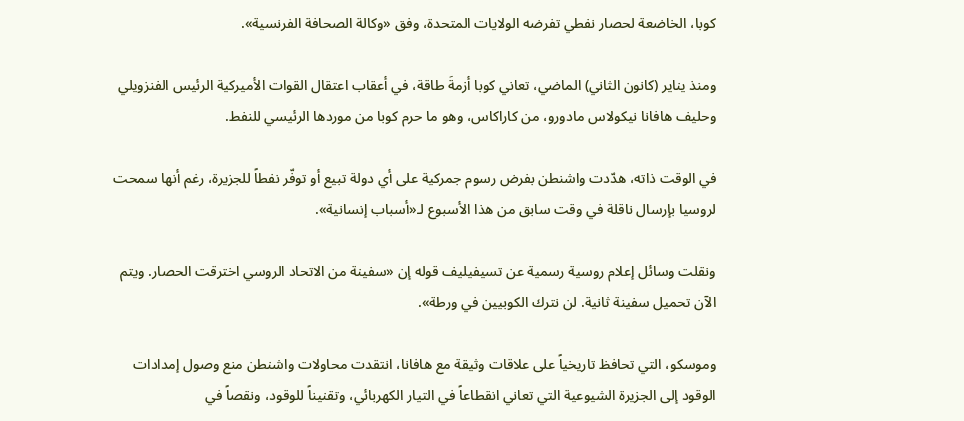كوبا، الخاضعة لحصار نفطي تفرضه الولايات المتحدة، وفق «وكالة الصحافة الفرنسية».

ومنذ يناير (كانون الثاني) الماضي، تعاني كوبا أزمةَ طاقة، في أعقاب اعتقال القوات الأميركية الرئيس الفنزويلي وحليف هافانا نيكولاس مادورو، من كاراكاس، وهو ما حرم كوبا من موردها الرئيسي للنفط.

في الوقت ذاته، هدّدت واشنطن بفرض رسوم جمركية على أي دولة تبيع أو توفّر نفطاً للجزيرة، رغم أنها سمحت لروسيا بإرسال ناقلة في وقت سابق من هذا الأسبوع لـ«أسباب إنسانية».

ونقلت وسائل إعلام روسية رسمية عن تسيفيليف قوله إن «سفينة من الاتحاد الروسي اخترقت الحصار. ويتم الآن تحميل سفينة ثانية. لن نترك الكوبيين في ورطة».

وموسكو، التي تحافظ تاريخياً على علاقات وثيقة مع هافانا، انتقدت محاولات واشنطن منع وصول إمدادات الوقود إلى الجزيرة الشيوعية التي تعاني انقطاعاً في التيار الكهربائي، وتقنيناً للوقود، ونقصاً في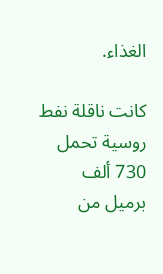الغذاء.

كانت ناقلة نفط روسية تحمل 730 ألف برميل من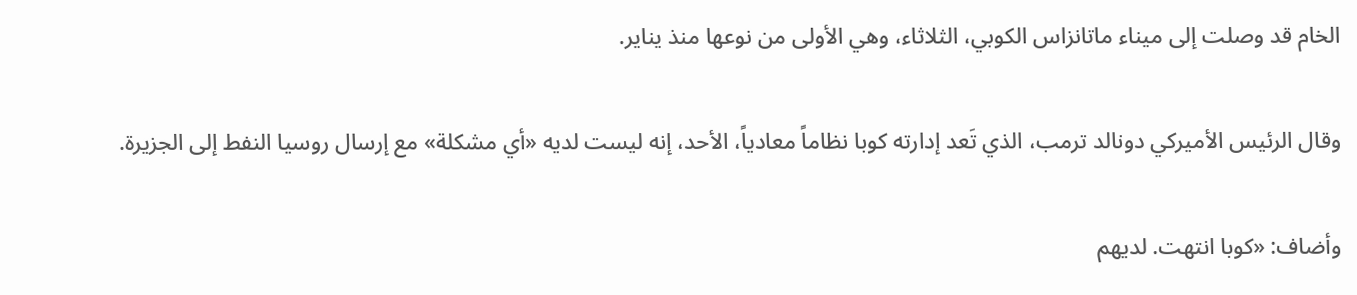الخام قد وصلت إلى ميناء ماتانزاس الكوبي، الثلاثاء، وهي الأولى من نوعها منذ يناير.

وقال الرئيس الأميركي دونالد ترمب، الذي تَعد إدارته كوبا نظاماً معادياً، الأحد، إنه ليست لديه «أي مشكلة» مع إرسال روسيا النفط إلى الجزيرة.

وأضاف: «كوبا انتهت. لديهم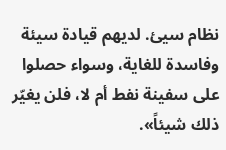نظام سيئ. لديهم قيادة سيئة وفاسدة للغاية، وسواء حصلوا على سفينة نفط أم لا، فلن يغيّر ذلك شيئاً».